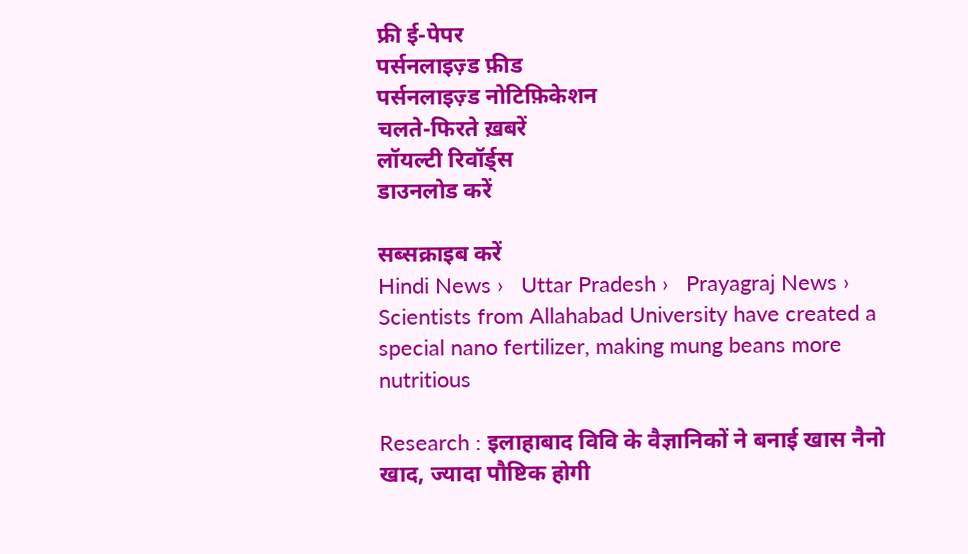फ्री ई-पेपर
पर्सनलाइज़्ड फ़ीड
पर्सनलाइज़्ड नोटिफ़िकेशन
चलते-फिरते ख़बरें
लॉयल्टी रिवॉर्ड्स
डाउनलोड करें

सब्सक्राइब करें
Hindi News ›   Uttar Pradesh ›   Prayagraj News ›   Scientists from Allahabad University have created a special nano fertilizer, making mung beans more nutritious

Research : इलाहाबाद विवि के वैज्ञानिकों ने बनाई खास नैनो खाद, ज्यादा पौष्टिक होगी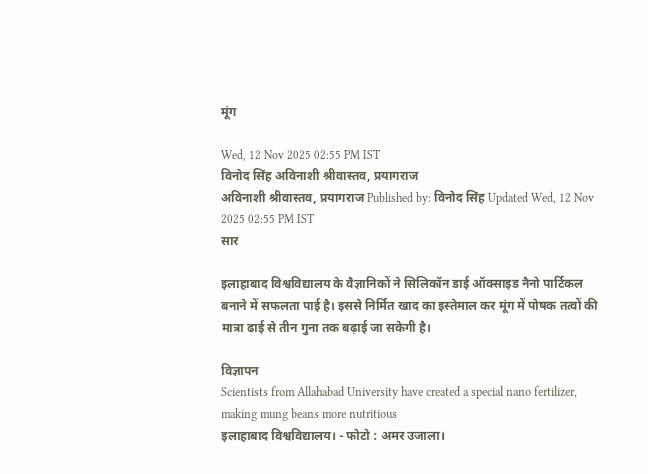मूंग

Wed, 12 Nov 2025 02:55 PM IST
विनोद सिंह अविनाशी श्रीवास्तव, प्रयागराज
अविनाशी श्रीवास्तव, प्रयागराज Published by: विनोद सिंह Updated Wed, 12 Nov 2025 02:55 PM IST
सार

इलाहाबाद विश्वविद्यालय के वैज्ञानिकों ने सिलिकॉन डाई ऑक्साइड नैनो पार्टिकल बनाने में सफलता पाई है। इससे निर्मित खाद का इस्तेमाल कर मूंग में पोषक तत्वों की मात्रा ढाई से तीन गुना तक बढ़ाई जा सकेगी है।

विज्ञापन
Scientists from Allahabad University have created a special nano fertilizer, making mung beans more nutritious
इलाहाबाद विश्वविद्यालय। - फोटो : अमर उजाला।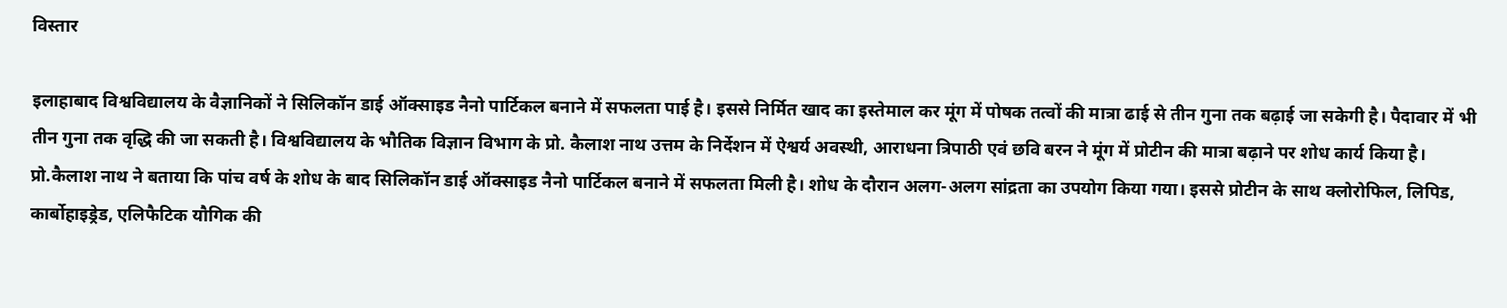विस्तार

इलाहाबाद विश्वविद्यालय के वैज्ञानिकों ने सिलिकॉन डाई ऑक्साइड नैनो पार्टिकल बनाने में सफलता पाई है। इससे निर्मित खाद का इस्तेमाल कर मूंग में पोषक तत्वों की मात्रा ढाई से तीन गुना तक बढ़ाई जा सकेगी है। पैदावार में भी तीन गुना तक वृद्धि की जा सकती है। विश्वविद्यालय के भौतिक विज्ञान विभाग के प्रो. कैलाश नाथ उत्तम के निर्देशन में ऐश्वर्य अवस्थी, आराधना त्रिपाठी एवं छवि बरन ने मूंग में प्रोटीन की मात्रा बढ़ाने पर शोध कार्य किया है। प्रो.कैलाश नाथ ने बताया कि पांच वर्ष के शोध के बाद सिलिकॉन डाई ऑक्साइड नैनो पार्टिकल बनाने में सफलता मिली है। शोध के दौरान अलग-अलग सांद्रता का उपयोग किया गया। इससे प्रोटीन के साथ क्लोरोफिल, लिपिड, कार्बोहाइड्रेड, एलिफैटिक यौगिक की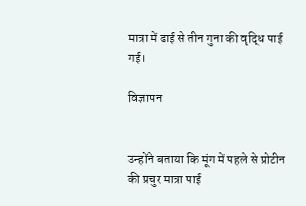मात्रा में ढाई से तीन गुना की वृद्धि पाई गई।

विज्ञापन


उन्होंने बताया कि मूंग में पहले से प्रोटीन की प्रचुर मात्रा पाई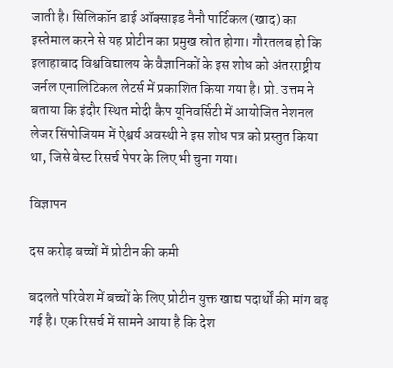जाती है। सिलिकॉन डाई ऑक्साइड नैनौ पार्टिकल (खाद) का इस्तेमाल करने से यह प्रोटीन का प्रमुख स्रोत होगा। गौरतलब हो कि इलाहाबाद विश्वविद्यालय के वैज्ञानिकों के इस शोध को अंतरराष्ट्रीय जर्नल एनालिटिकल लेटर्स में प्रकाशित किया गया है। प्रो. उत्तम ने बताया कि इंदौर स्थित मोदी कैप यूनिवर्सिटी में आयोजित नेशनल लेजर सिंपोजियम में ऐश्वर्य अवस्थी ने इस शोध पत्र को प्रस्तुत किया था, जिसे बेस्ट रिसर्च पेपर के लिए भी चुना गया।

विज्ञापन

दस करोड़ बच्चों में प्रोटीन की कमी

बदलते परिवेश में बच्चों के लिए प्रोटीन युक्त खाद्य पदार्थों की मांग बढ़ गई है। एक रिसर्च में सामने आया है कि देश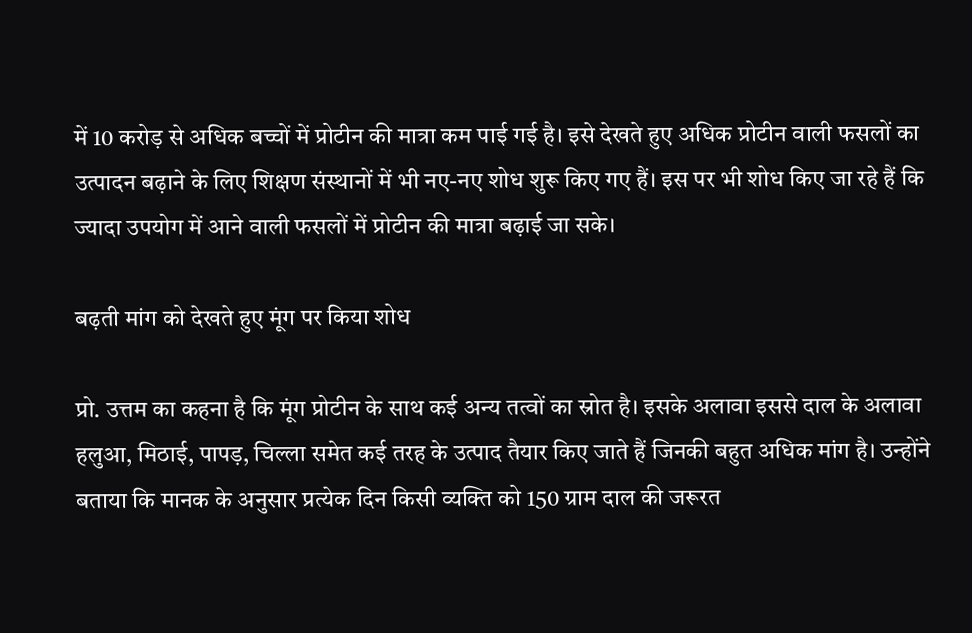में 10 करोड़ से अधिक बच्चों में प्रोटीन की मात्रा कम पाई गई है। इसे देखते हुए अधिक प्रोटीन वाली फसलों का उत्पादन बढ़ाने के लिए शिक्षण संस्थानों में भी नए-नए शोध शुरू किए गए हैं। इस पर भी शोध किए जा रहे हैं कि ज्यादा उपयोग में आने वाली फसलों में प्रोटीन की मात्रा बढ़ाई जा सके।

बढ़ती मांग को देखते हुए मूंग पर किया शोध

प्रो. उत्तम का कहना है कि मूंग प्रोटीन के साथ कई अन्य तत्वों का स्रोत है। इसके अलावा इससे दाल के अलावा हलुआ, मिठाई, पापड़, चिल्ला समेत कई तरह के उत्पाद तैयार किए जाते हैं जिनकी बहुत अधिक मांग है। उन्होंने बताया कि मानक के अनुसार प्रत्येक दिन किसी व्यक्ति को 150 ग्राम दाल की जरूरत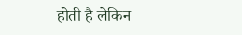होती है लेकिन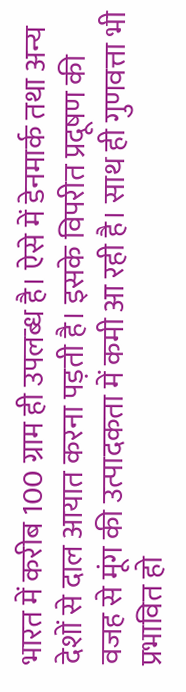भारत में करीब 100 ग्राम ही उपलब्ध है। ऐसे में डेनमार्क तथा अन्य देशों से दाल आयात करना पड़ती है। इसके विपरीत प्रदूषण की वजह से मूंग की उत्पादकता में कमी आ रही है। साथ ही गुणवत्ता भी प्रभावित हो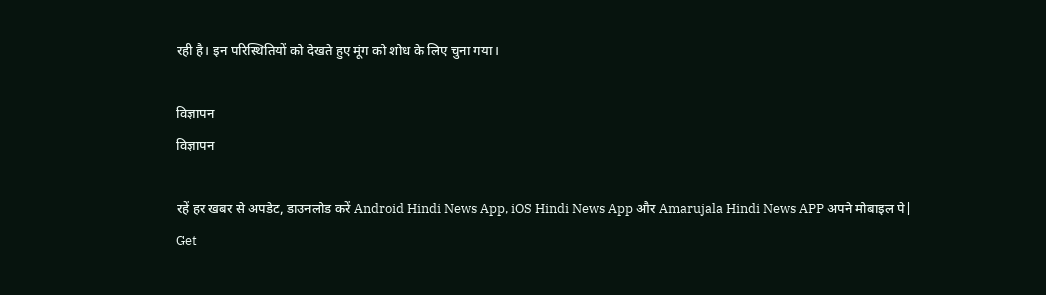रही है। इन परिस्थितियों को देखते हुए मूंग को शोध के लिए चुना गया।

विज्ञापन
विज्ञापन

रहें हर खबर से अपडेट, डाउनलोड करें Android Hindi News App, iOS Hindi News App और Amarujala Hindi News APP अपने मोबाइल पे|
Get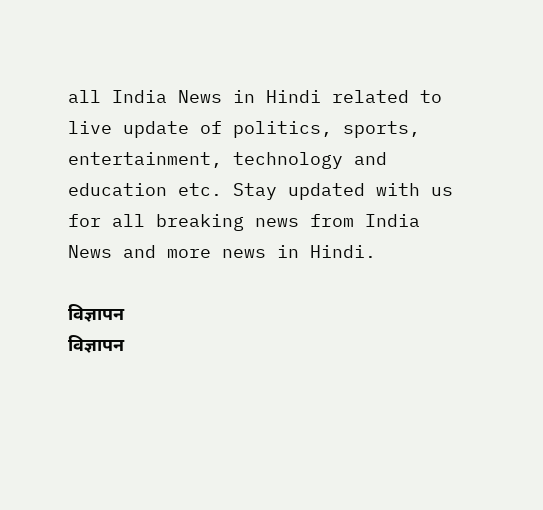all India News in Hindi related to live update of politics, sports, entertainment, technology and education etc. Stay updated with us for all breaking news from India News and more news in Hindi.

विज्ञापन
विज्ञापन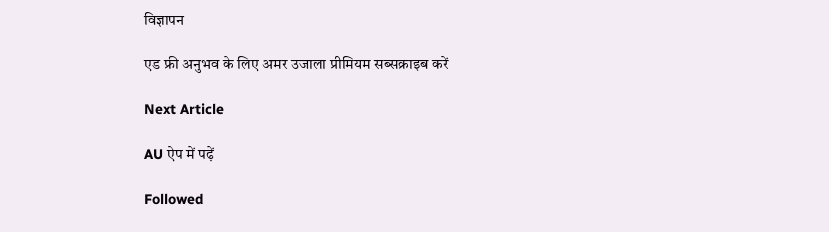विज्ञापन

एड फ्री अनुभव के लिए अमर उजाला प्रीमियम सब्सक्राइब करें

Next Article

AU ऐप में पढ़ें

Followed